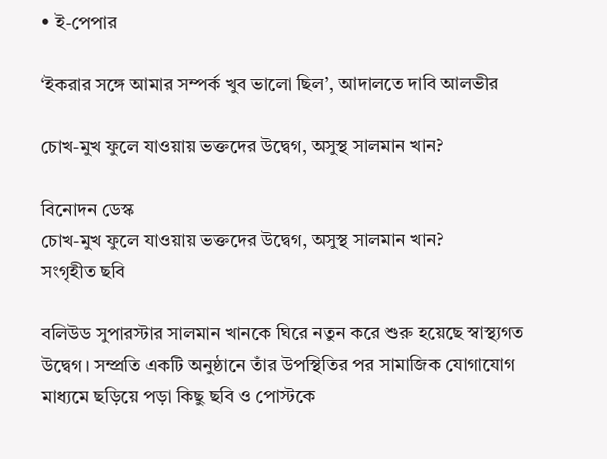• ই-পেপার

‘ইকরার সঙ্গে আমার সম্পর্ক খুব ভালো ছিল’, আদালতে দাবি আলভীর

চোখ-মুখ ফুলে যাওয়ায় ভক্তদের উদ্বেগ, অসুস্থ সালমান খান?

বিনোদন ডেস্ক
চোখ-মুখ ফুলে যাওয়ায় ভক্তদের উদ্বেগ, অসুস্থ সালমান খান?
সংগৃহীত ছবি

বলিউড সুপারস্টার সালমান খানকে ঘিরে নতুন করে শুরু হয়েছে স্বাস্থ্যগত উদ্বেগ। সম্প্রতি একটি অনুষ্ঠানে তাঁর উপস্থিতির পর সামাজিক যোগাযোগ মাধ্যমে ছড়িয়ে পড়া কিছু ছবি ও পোস্টকে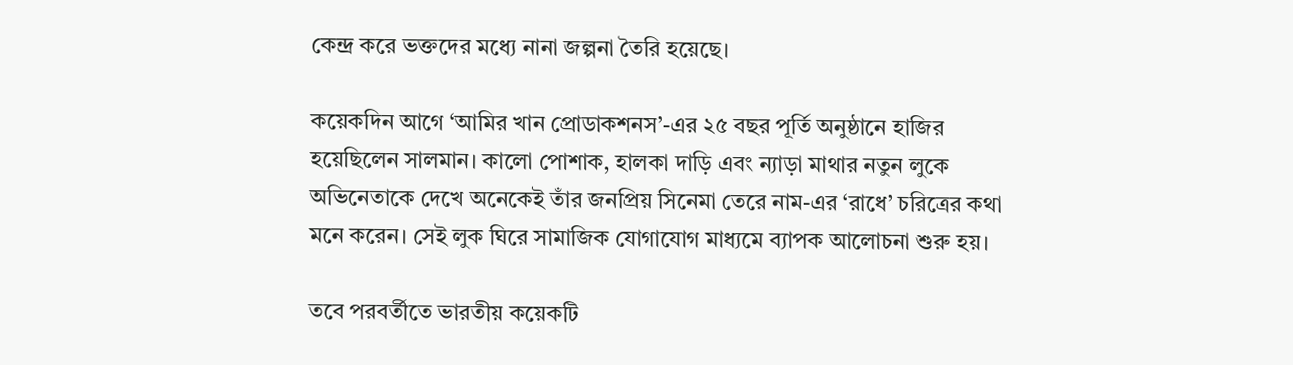কেন্দ্র করে ভক্তদের মধ্যে নানা জল্পনা তৈরি হয়েছে।

কয়েকদিন আগে ‘আমির খান প্রোডাকশনস’-এর ২৫ বছর পূর্তি অনুষ্ঠানে হাজির হয়েছিলেন সালমান। কালো পোশাক, হালকা দাড়ি এবং ন্যাড়া মাথার নতুন লুকে অভিনেতাকে দেখে অনেকেই তাঁর জনপ্রিয় সিনেমা তেরে নাম-এর ‘রাধে’ চরিত্রের কথা মনে করেন। সেই লুক ঘিরে সামাজিক যোগাযোগ মাধ্যমে ব্যাপক আলোচনা শুরু হয়।

তবে পরবর্তীতে ভারতীয় কয়েকটি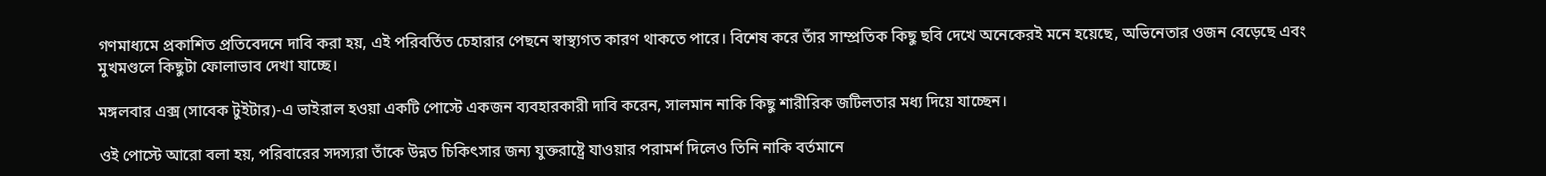গণমাধ্যমে প্রকাশিত প্রতিবেদনে দাবি করা হয়, এই পরিবর্তিত চেহারার পেছনে স্বাস্থ্যগত কারণ থাকতে পারে। বিশেষ করে তাঁর সাম্প্রতিক কিছু ছবি দেখে অনেকেরই মনে হয়েছে, অভিনেতার ওজন বেড়েছে এবং মুখমণ্ডলে কিছুটা ফোলাভাব দেখা যাচ্ছে।

মঙ্গলবার এক্স (সাবেক টুইটার)-এ ভাইরাল হওয়া একটি পোস্টে একজন ব্যবহারকারী দাবি করেন, সালমান নাকি কিছু শারীরিক জটিলতার মধ্য দিয়ে যাচ্ছেন।

ওই পোস্টে আরো বলা হয়, পরিবারের সদস্যরা তাঁকে উন্নত চিকিৎসার জন্য যুক্তরাষ্ট্রে যাওয়ার পরামর্শ দিলেও তিনি নাকি বর্তমানে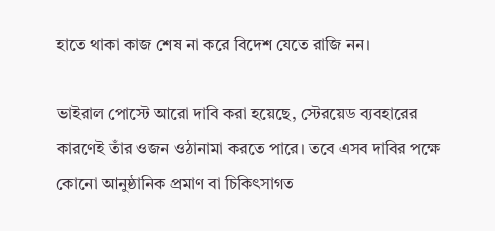হাতে থাকা কাজ শেষ না করে বিদেশ যেতে রাজি নন।

ভাইরাল পোস্টে আরো দাবি করা হয়েছে, স্টেরয়েড ব্যবহারের কারণেই তাঁর ওজন ওঠানামা করতে পারে। তবে এসব দাবির পক্ষে কোনো আনুষ্ঠানিক প্রমাণ বা চিকিৎসাগত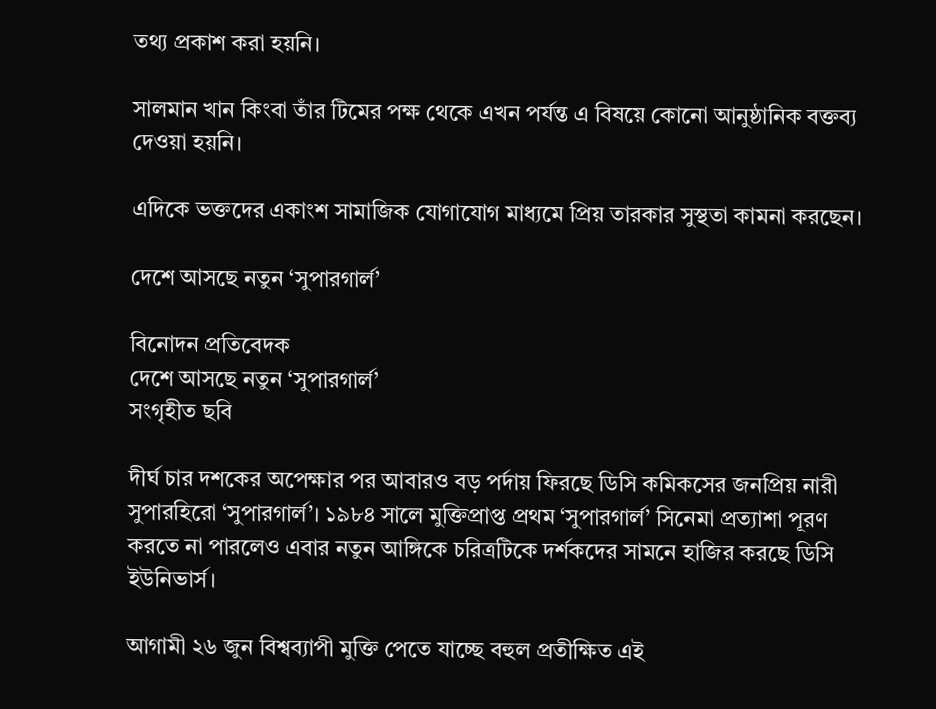তথ্য প্রকাশ করা হয়নি।

সালমান খান কিংবা তাঁর টিমের পক্ষ থেকে এখন পর্যন্ত এ বিষয়ে কোনো আনুষ্ঠানিক বক্তব্য দেওয়া হয়নি।

এদিকে ভক্তদের একাংশ সামাজিক যোগাযোগ মাধ্যমে প্রিয় তারকার সুস্থতা কামনা করছেন।

দেশে আসছে নতুন ‘সুপারগার্ল’

বিনোদন প্রতিবেদক
দেশে আসছে নতুন ‘সুপারগার্ল’
সংগৃহীত ছবি

দীর্ঘ চার দশকের অপেক্ষার পর আবারও বড় পর্দায় ফিরছে ডিসি কমিকসের জনপ্রিয় নারী সুপারহিরো ‘সুপারগার্ল’। ১৯৮৪ সালে মুক্তিপ্রাপ্ত প্রথম ‘সুপারগার্ল’ সিনেমা প্রত্যাশা পূরণ করতে না পারলেও এবার নতুন আঙ্গিকে চরিত্রটিকে দর্শকদের সামনে হাজির করছে ডিসি ইউনিভার্স।

আগামী ২৬ জুন বিশ্বব্যাপী মুক্তি পেতে যাচ্ছে বহুল প্রতীক্ষিত এই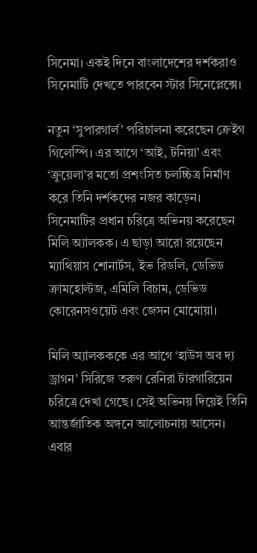সিনেমা। একই দিনে বাংলাদেশের দর্শকরাও সিনেমাটি দেখতে পারবেন স্টার সিনেপ্লেক্সে।

নতুন ‘সুপারগার্ল’ পরিচালনা করেছেন ক্রেইগ গিলেস্পি। এর আগে ‘আই, টনিয়া’ এবং ‘ক্রুয়েলা’র মতো প্রশংসিত চলচ্চিত্র নির্মাণ করে তিনি দর্শকদের নজর কাড়েন। সিনেমাটির প্রধান চরিত্রে অভিনয় করেছেন মিলি অ্যালকক। এ ছাড়া আরো রয়েছেন ম্যাথিয়াস শোনার্টস, ইভ রিডলি, ডেভিড ক্রামহোল্টজ, এমিলি বিচাম, ডেভিড কোরেনসওয়েট এবং জেসন মোমোয়া।

মিলি অ্যালকককে এর আগে ‘হাউস অব দ্য ড্রাগন’ সিরিজে তরুণ রেনিরা টারগারিয়েন চরিত্রে দেখা গেছে। সেই অভিনয় দিয়েই তিনি আন্তর্জাতিক অঙ্গনে আলোচনায় আসেন। এবার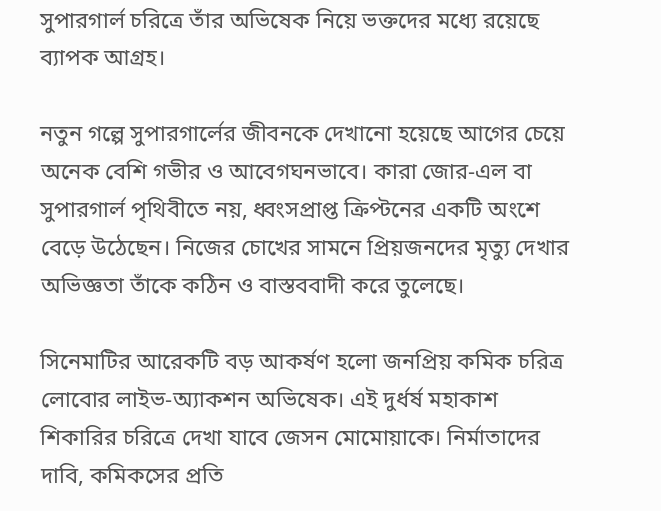সুপারগার্ল চরিত্রে তাঁর অভিষেক নিয়ে ভক্তদের মধ্যে রয়েছে ব্যাপক আগ্রহ।

নতুন গল্পে সুপারগার্লের জীবনকে দেখানো হয়েছে আগের চেয়ে অনেক বেশি গভীর ও আবেগঘনভাবে। কারা জোর-এল বা সুপারগার্ল পৃথিবীতে নয়, ধ্বংসপ্রাপ্ত ক্রিপ্টনের একটি অংশে বেড়ে উঠেছেন। নিজের চোখের সামনে প্রিয়জনদের মৃত্যু দেখার অভিজ্ঞতা তাঁকে কঠিন ও বাস্তববাদী করে তুলেছে।

সিনেমাটির আরেকটি বড় আকর্ষণ হলো জনপ্রিয় কমিক চরিত্র লোবোর লাইভ-অ্যাকশন অভিষেক। এই দুর্ধর্ষ মহাকাশ শিকারির চরিত্রে দেখা যাবে জেসন মোমোয়াকে। নির্মাতাদের দাবি, কমিকসের প্রতি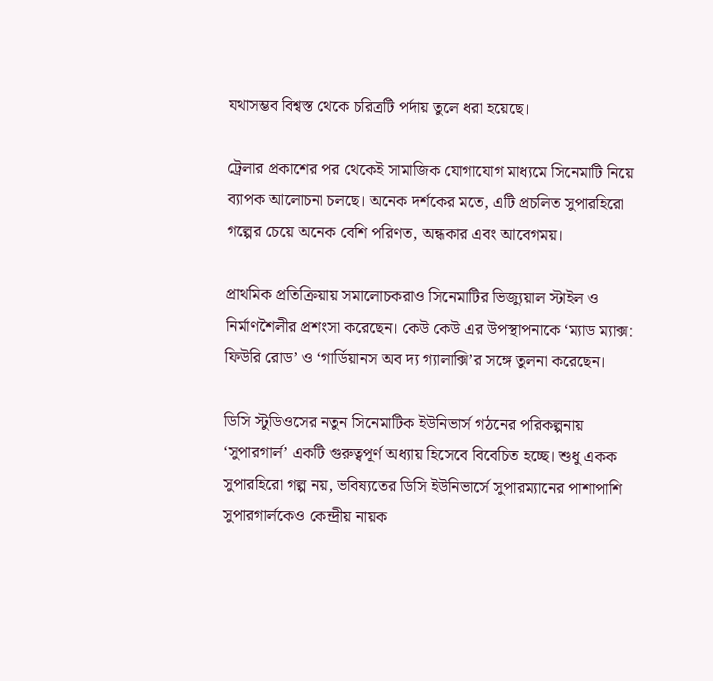যথাসম্ভব বিশ্বস্ত থেকে চরিত্রটি পর্দায় তুলে ধরা হয়েছে।

ট্রেলার প্রকাশের পর থেকেই সামাজিক যোগাযোগ মাধ্যমে সিনেমাটি নিয়ে ব্যাপক আলোচনা চলছে। অনেক দর্শকের মতে, এটি প্রচলিত সুপারহিরো গল্পের চেয়ে অনেক বেশি পরিণত, অন্ধকার এবং আবেগময়।

প্রাথমিক প্রতিক্রিয়ায় সমালোচকরাও সিনেমাটির ভিজ্যুয়াল স্টাইল ও নির্মাণশৈলীর প্রশংসা করেছেন। কেউ কেউ এর উপস্থাপনাকে ‘ম্যাড ম্যাক্স: ফিউরি রোড’ ও ‘গার্ডিয়ানস অব দ্য গ্যালাক্সি’র সঙ্গে তুলনা করেছেন।

ডিসি স্টুডিওসের নতুন সিনেমাটিক ইউনিভার্স গঠনের পরিকল্পনায় ‘সুপারগার্ল’ একটি গুরুত্বপূর্ণ অধ্যায় হিসেবে বিবেচিত হচ্ছে। শুধু একক সুপারহিরো গল্প নয়, ভবিষ্যতের ডিসি ইউনিভার্সে সুপারম্যানের পাশাপাশি সুপারগার্লকেও কেন্দ্রীয় নায়ক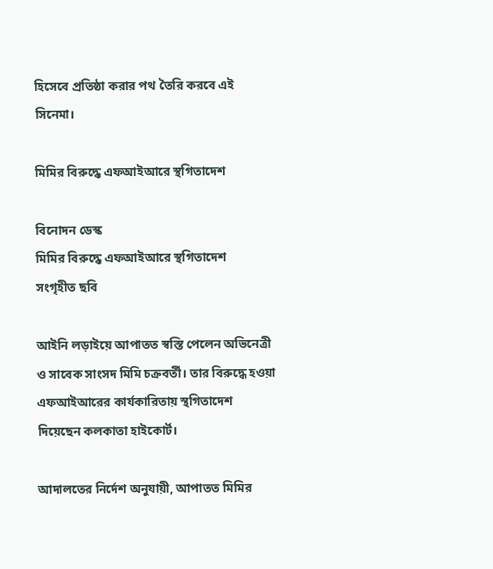হিসেবে প্রতিষ্ঠা করার পথ তৈরি করবে এই সিনেমা।

মিমির বিরুদ্ধে এফআইআরে স্থগিতাদেশ

বিনোদন ডেস্ক
মিমির বিরুদ্ধে এফআইআরে স্থগিতাদেশ
সংগৃহীত ছবি

আইনি লড়াইয়ে আপাতত স্বস্তি পেলেন অভিনেত্রী ও সাবেক সাংসদ মিমি চক্রবর্তী। তার বিরুদ্ধে হওয়া এফআইআরের কার্যকারিতায় স্থগিতাদেশ দিয়েছেন কলকাতা হাইকোর্ট।

আদালতের নির্দেশ অনুযায়ী, আপাতত মিমির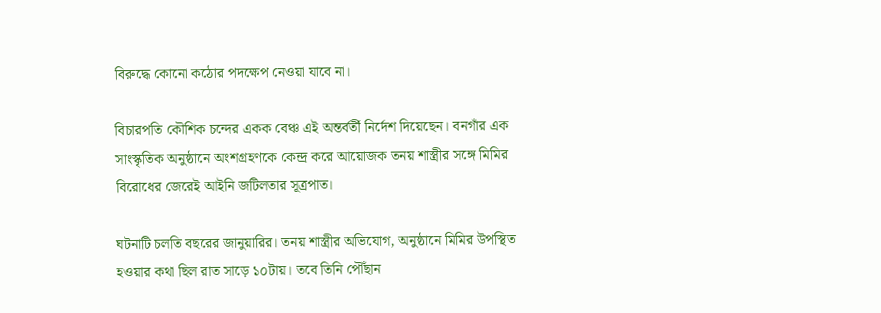বিরুদ্ধে কোনো কঠোর পদক্ষেপ নেওয়া যাবে না।

বিচারপতি কৌশিক চন্দের একক বেঞ্চ এই অন্তর্বর্তী নির্দেশ দিয়েছেন। বনগাঁর এক সাংস্কৃতিক অনুষ্ঠানে অংশগ্রহণকে কেন্দ্র করে আয়োজক তনয় শাস্ত্রীর সঙ্গে মিমির বিরোধের জেরেই আইনি জটিলতার সূত্রপাত।

ঘটনাটি চলতি বছরের জানুয়ারির। তনয় শাস্ত্রীর অভিযোগ, অনুষ্ঠানে মিমির উপস্থিত হওয়ার কথা ছিল রাত সাড়ে ১০টায়। তবে তিনি পৌঁছান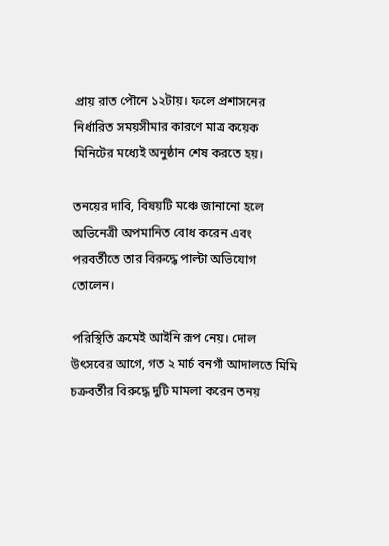প্রায় রাত পৌনে ১২টায়। ফলে প্রশাসনের নির্ধারিত সময়সীমার কারণে মাত্র কয়েক মিনিটের মধ্যেই অনুষ্ঠান শেষ করতে হয়।

তনয়ের দাবি, বিষয়টি মঞ্চে জানানো হলে অভিনেত্রী অপমানিত বোধ করেন এবং পরবর্তীতে তার বিরুদ্ধে পাল্টা অভিযোগ তোলেন।

পরিস্থিতি ক্রমেই আইনি রূপ নেয়। দোল উৎসবের আগে, গত ২ মার্চ বনগাঁ আদালতে মিমি চক্রবর্তীর বিরুদ্ধে দুটি মামলা করেন তনয়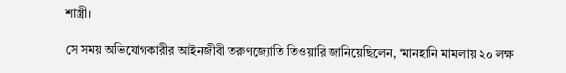শাস্ত্রী।

সে সময় অভিযোগকারীর আইনজীবী তরুণজ্যোতি তিওয়ারি জানিয়েছিলেন, ‘মানহানি মামলায় ২০ লক্ষ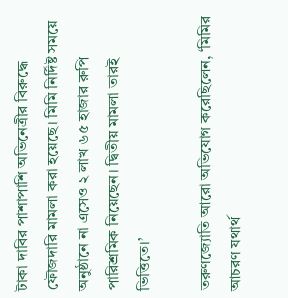টাকা দাবির পাশাপাশি অভিনেত্রীর বিরুদ্ধে ফৌজদারি মামলা করা হয়েছে। মিমি নির্দিষ্ট সময়ে অনুষ্ঠানে না এসেও ২ লাখ ৬৫ হাজার রুপি পারিশ্রমিক নিয়েছেন। দ্বিতীয় মামলা তারই ভিত্তিতে।’

তরুণজ্যোতি আরো অভিযোগ করেছিলেন, ‘মিমির আচরণ যথার্থ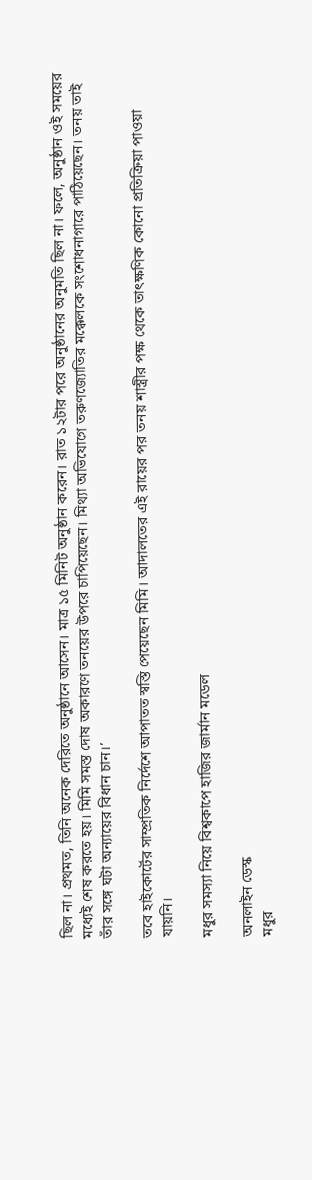ছিল না। প্রথমত, তিনি অনেক দেরিতে অনুষ্ঠানে আসেন। মাত্র ১৫ মিনিট অনুষ্ঠান করেন। রাত ১২টার পরে অনুষ্ঠানের অনুমতি ছিল না। ফলে, অনুষ্ঠান ওই সময়ের মধ্যেই শেষ করতে হয়। মিমি সমস্ত দোষ অকারণে তনয়ের উপরে চাপিয়েছেন। মিথ্যা অভিযোগে তরুণজ্যোতির মক্কেলকে সংশোধনাগারে পাঠিয়েছেন। তনয় তাই তাঁর সঙ্গে ঘটা অন্যায়ের বিধান চান।’

তবে হাইকোর্টের সাম্প্রতিক নির্দেশে আপাতত স্বস্তি পেয়েছেন মিমি। আদালতের এই রায়ের পর তনয় শাস্ত্রীর পক্ষ থেকে তাৎক্ষণিক কোনো প্রতিক্রিয়া পাওয়া যায়নি।

মধুর সমস্যা নিয়ে বিশ্বকাপে হাজির জার্মান মডেল

অনলাইন ডেস্ক
মধুর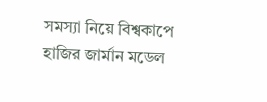সমস্যা নিয়ে বিশ্বকাপে হাজির জার্মান মডেল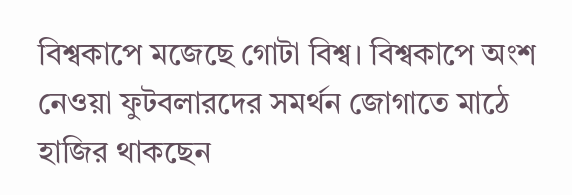বিশ্বকাপে মজেছে গোটা বিশ্ব। বিশ্বকাপে অংশ নেওয়া ফুটবলারদের সমর্থন জোগাতে মাঠে হাজির থাকছেন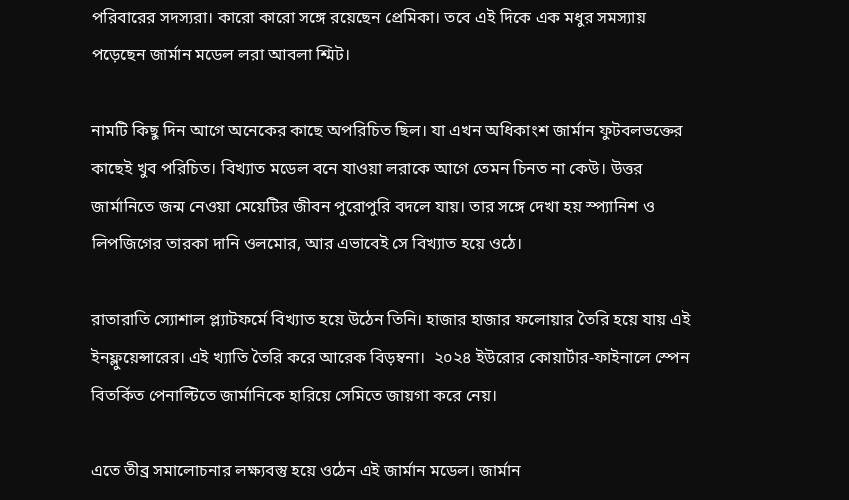পরিবারের সদস্যরা। কারো কারো সঙ্গে রয়েছেন প্রেমিকা। তবে এই দিকে এক মধুর সমস্যায় পড়েছেন জার্মান মডেল লরা আবলা শ্মিট।

নামটি কিছু দিন আগে অনেকের কাছে অপরিচিত ছিল। যা এখন অধিকাংশ জার্মান ফুটবলভক্তের কাছেই খুব পরিচিত। বিখ্যাত মডেল বনে যাওয়া লরাকে আগে তেমন চিনত না কেউ। উত্তর জার্মানিতে জন্ম নেওয়া মেয়েটির জীবন পুরোপুরি বদলে যায়। তার সঙ্গে দেখা হয় স্প্যানিশ ও লিপজিগের তারকা দানি ওলমোর, আর এভাবেই সে বিখ্যাত হয়ে ওঠে।

রাতারাতি স্যোশাল প্ল্যাটফর্মে বিখ্যাত হয়ে উঠেন তিনি। হাজার হাজার ফলোয়ার তৈরি হয়ে যায় এই ইনফ্লুয়েন্সারের। এই খ্যাতি তৈরি করে আরেক বিড়ম্বনা।  ২০২৪ ইউরোর কোয়ার্টার-ফাইনালে স্পেন বিতর্কিত পেনাল্টিতে জার্মানিকে হারিয়ে সেমিতে জায়গা করে নেয়।

এতে তীব্র সমালোচনার লক্ষ্যবস্তু হয়ে ওঠেন এই জার্মান মডেল। জার্মান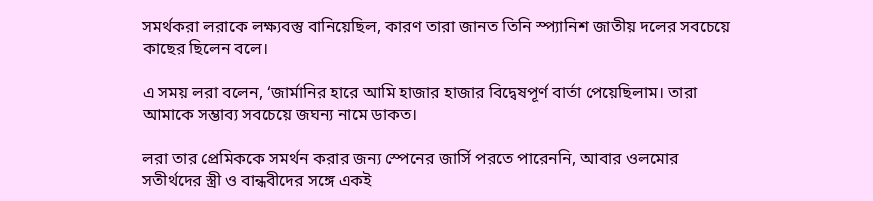সমর্থকরা লরাকে লক্ষ্যবস্তু বানিয়েছিল, কারণ তারা জানত তিনি স্প্যানিশ জাতীয় দলের সবচেয়ে কাছের ছিলেন বলে।

এ সময় লরা বলেন, ‘জার্মানির হারে আমি হাজার হাজার বিদ্বেষপূর্ণ বার্তা পেয়েছিলাম। তারা আমাকে সম্ভাব্য সবচেয়ে জঘন্য নামে ডাকত।

লরা তার প্রেমিককে সমর্থন করার জন্য স্পেনের জার্সি পরতে পারেননি, আবার ওলমোর সতীর্থদের স্ত্রী ও বান্ধবীদের সঙ্গে একই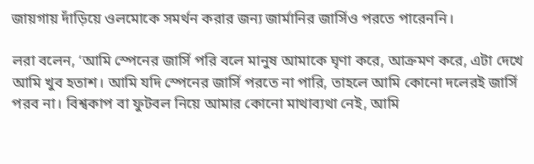জায়গায় দাঁড়িয়ে ওলমোকে সমর্থন করার জন্য জার্মানির জার্সিও পরতে পারেননি।

লরা বলেন, ‘আমি স্পেনের জার্সি পরি বলে মানুষ আমাকে ঘৃণা করে, আক্রমণ করে, এটা দেখে আমি খুব হতাশ। আমি যদি স্পেনের জার্সি পরতে না পারি, তাহলে আমি কোনো দলেরই জার্সি পরব না। বিশ্বকাপ বা ফুটবল নিয়ে আমার কোনো মাথাব্যথা নেই, আমি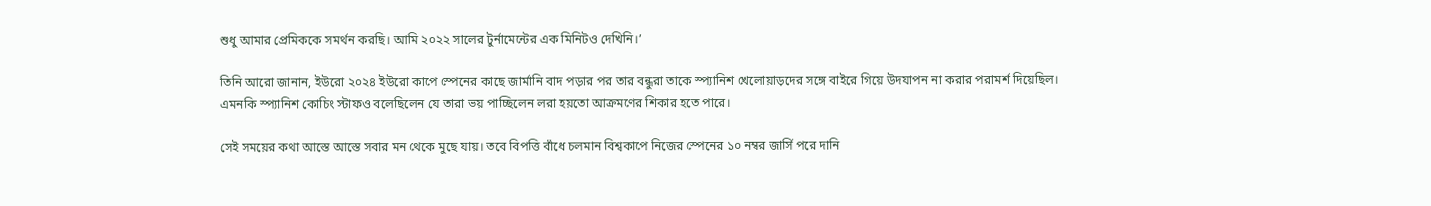শুধু আমার প্রেমিককে সমর্থন করছি। আমি ২০২২ সালের টুর্নামেন্টের এক মিনিটও দেখিনি।’

তিনি আরো জানান, ইউরো ২০২৪ ইউরো কাপে স্পেনের কাছে জার্মানি বাদ পড়ার পর তার বন্ধুরা তাকে স্প্যানিশ খেলোয়াড়দের সঙ্গে বাইরে গিয়ে উদযাপন না করার পরামর্শ দিয়েছিল। এমনকি স্প্যানিশ কোচিং স্টাফও বলেছিলেন যে তারা ভয় পাচ্ছিলেন লরা হয়তো আক্রমণের শিকার হতে পারে।

সেই সময়ের কথা আস্তে আস্তে সবার মন থেকে মুছে যায়। তবে বিপত্তি বাঁধে চলমান বিশ্বকাপে নিজের স্পেনের ১০ নম্বর জার্সি পরে দানি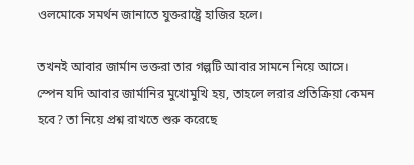ওলমোকে সমর্থন জানাতে যুক্তরাষ্ট্রে হাজির হলে।

তখনই আবার জার্মান ভক্তরা তার গল্পটি আবার সামনে নিয়ে আসে।  স্পেন যদি আবার জার্মানির মুখোমুখি হয়, তাহলে লরার প্রতিক্রিয়া কেমন হবে? তা নিয়ে প্রশ্ন রাখতে শুরু করেছে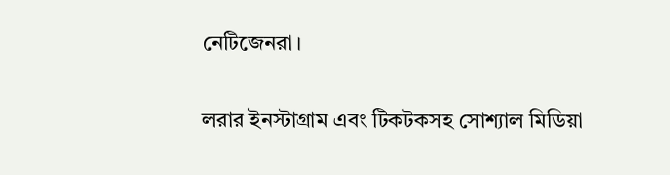নেটিজেনরা।

লরার ইনস্টাগ্রাম এবং টিকটকসহ সোশ্যাল মিডিয়া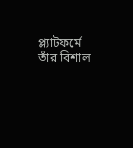প্ল্যাটফর্মে তাঁর বিশাল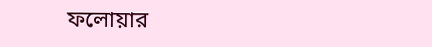ফলোয়ার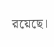রয়েছে।